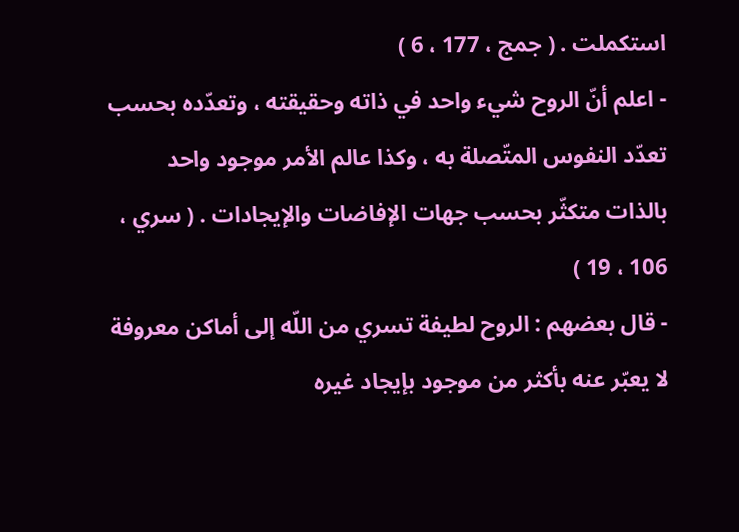استكملت . ( جمج ، 177 ، 6 )
- اعلم أنّ الروح شيء واحد في ذاته وحقيقته ، وتعدّده بحسب تعدّد النفوس المتّصلة به ، وكذا عالم الأمر موجود واحد بالذات متكثّر بحسب جهات الإفاضات والإيجادات . ( سري ، 106 ، 19 )
- قال بعضهم : الروح لطيفة تسري من اللّه إلى أماكن معروفة لا يعبّر عنه بأكثر من موجود بإيجاد غيره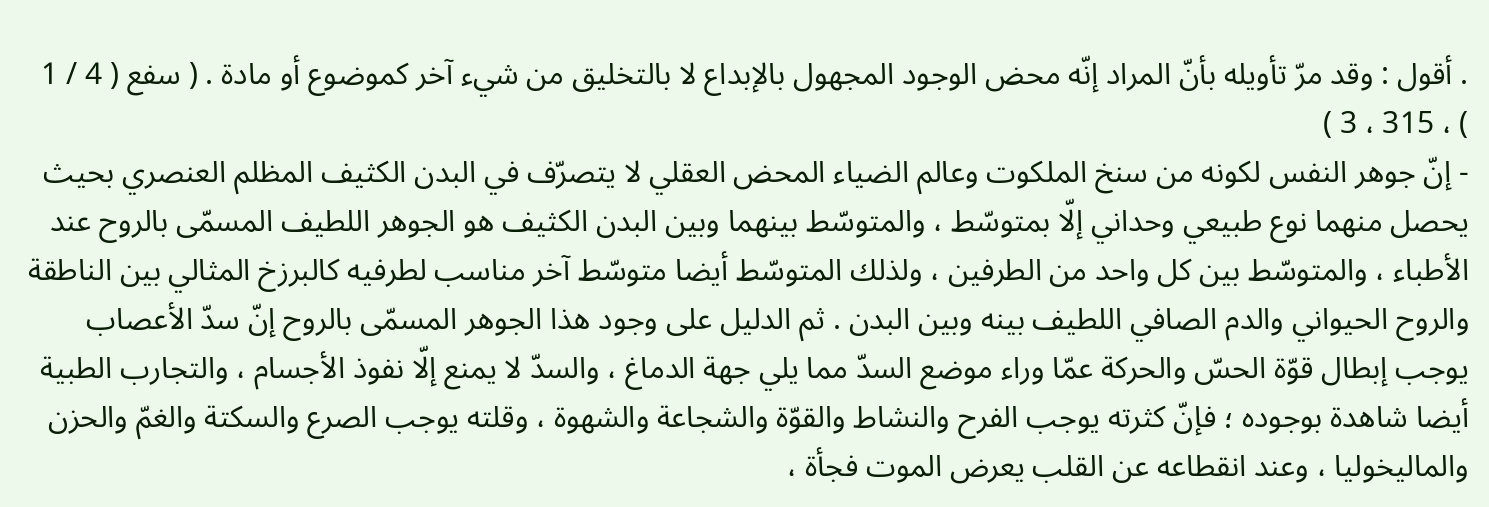. أقول : وقد مرّ تأويله بأنّ المراد إنّه محض الوجود المجهول بالإبداع لا بالتخليق من شيء آخر كموضوع أو مادة . ( سفع ( 4 / 1 ) ، 315 ، 3 )
- إنّ جوهر النفس لكونه من سنخ الملكوت وعالم الضياء المحض العقلي لا يتصرّف في البدن الكثيف المظلم العنصري بحيث يحصل منهما نوع طبيعي وحداني إلّا بمتوسّط ، والمتوسّط بينهما وبين البدن الكثيف هو الجوهر اللطيف المسمّى بالروح عند الأطباء ، والمتوسّط بين كل واحد من الطرفين ، ولذلك المتوسّط أيضا متوسّط آخر مناسب لطرفيه كالبرزخ المثالي بين الناطقة والروح الحيواني والدم الصافي اللطيف بينه وبين البدن . ثم الدليل على وجود هذا الجوهر المسمّى بالروح إنّ سدّ الأعصاب يوجب إبطال قوّة الحسّ والحركة عمّا وراء موضع السدّ مما يلي جهة الدماغ ، والسدّ لا يمنع إلّا نفوذ الأجسام ، والتجارب الطبية أيضا شاهدة بوجوده ؛ فإنّ كثرته يوجب الفرح والنشاط والقوّة والشجاعة والشهوة ، وقلته يوجب الصرع والسكتة والغمّ والحزن والماليخوليا ، وعند انقطاعه عن القلب يعرض الموت فجأة ،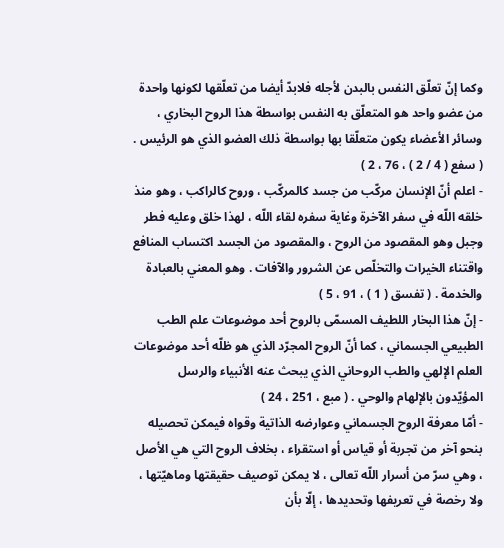وكما إنّ تعلّق النفس بالبدن لأجله فلابدّ أيضا من تعلّقها لكونها واحدة من عضو واحد هو المتعلّق به النفس بواسطة هذا الروح البخاري ، وسائر الأعضاء يكون متعلّقا بها بواسطة ذلك العضو الذي هو الرئيس . ( سفع ( 4 / 2 ) ، 76 ، 2 )
- اعلم أنّ الإنسان مركّب من جسد كالمركّب ، وروح كالراكب ، وهو منذ خلقه اللّه في سفر الآخرة وغاية سفره لقاء اللّه ، لهذا خلق وعليه فطر وجبل وهو المقصود من الروح ، والمقصود من الجسد اكتساب المنافع واقتناء الخيرات والتخلّص عن الشرور والآفات . وهو المعني بالعبادة والخدمة . ( تفسق ( 1 ) ، 91 ، 5 )
- إنّ هذا البخار اللطيف المسمّى بالروح أحد موضوعات علم الطب الطبيعي الجسماني ، كما أنّ الروح المجرّد الذي هو ظلّه أحد موضوعات العلم الإلهي والطب الروحاني الذي يبحث عنه الأنبياء والرسل المؤيّدون بالإلهام والوحي . ( مبع ، 251 ، 24 )
- أمّا معرفة الروح الجسماني وعوارضه الذاتية وقواه فيمكن تحصيله بنحو آخر من تجربة أو قياس أو استقراء ، بخلاف الروح التي هي الأصل ، وهي سرّ من أسرار اللّه تعالى ، لا يمكن توصيف حقيقتها وماهيّتها ، ولا رخصة في تعريفها وتحديدها ، إلّا بأن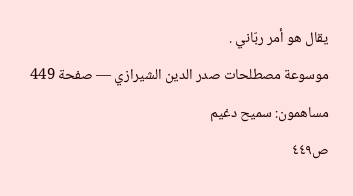يقال هو أمر ربّاني .
موسوعة مصطلحات صدر الدين الشيرازي — صفحة 449
مساهمون: سميح دغيم
ص٤٤٩